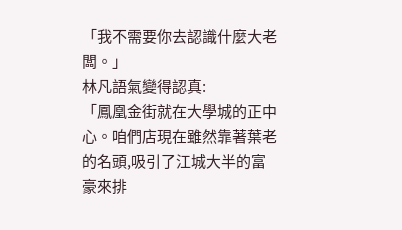「我不需要你去認識什麼大老闆。」
林凡語氣變得認真:
「鳳凰金街就在大學城的正中心。咱們店現在雖然靠著葉老的名頭,吸引了江城大半的富豪來排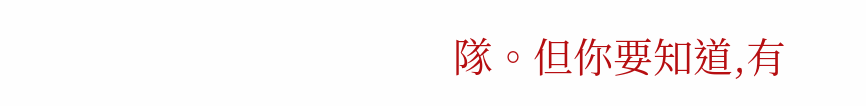隊。但你要知道,有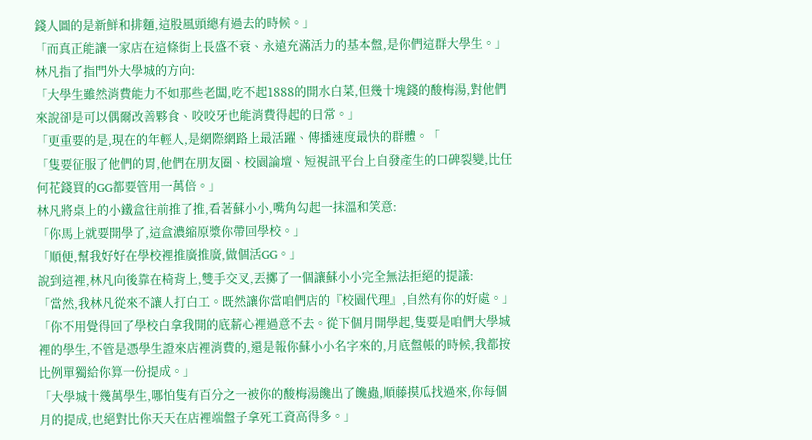錢人圖的是新鮮和排麵,這股風頭總有過去的時候。」
「而真正能讓一家店在這條街上長盛不衰、永遠充滿活力的基本盤,是你們這群大學生。」
林凡指了指門外大學城的方向:
「大學生雖然消費能力不如那些老闆,吃不起1888的開水白菜,但幾十塊錢的酸梅湯,對他們來說卻是可以偶爾改善夥食、咬咬牙也能消費得起的日常。」
「更重要的是,現在的年輕人,是網際網路上最活躍、傳播速度最快的群體。「
「隻要征服了他們的胃,他們在朋友圈、校園論壇、短視訊平台上自發產生的口碑裂變,比任何花錢買的GG都要管用一萬倍。」
林凡將桌上的小鐵盒往前推了推,看著蘇小小,嘴角勾起一抹溫和笑意:
「你馬上就要開學了,這盒濃縮原漿你帶回學校。」
「順便,幫我好好在學校裡推廣推廣,做個活GG。」
說到這裡,林凡向後靠在椅背上,雙手交叉,丟擲了一個讓蘇小小完全無法拒絕的提議:
「當然,我林凡從來不讓人打白工。既然讓你當咱們店的『校園代理』,自然有你的好處。」
「你不用覺得回了學校白拿我開的底薪心裡過意不去。從下個月開學起,隻要是咱們大學城裡的學生,不管是憑學生證來店裡消費的,還是報你蘇小小名字來的,月底盤帳的時候,我都按比例單獨給你算一份提成。」
「大學城十幾萬學生,哪怕隻有百分之一被你的酸梅湯饞出了饞蟲,順藤摸瓜找過來,你每個月的提成,也絕對比你天天在店裡端盤子拿死工資高得多。」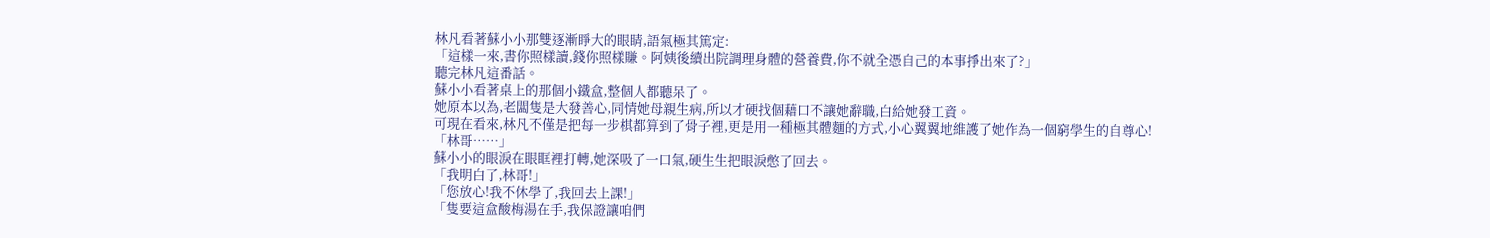林凡看著蘇小小那雙逐漸睜大的眼睛,語氣極其篤定:
「這樣一來,書你照樣讀,錢你照樣賺。阿姨後續出院調理身體的營養費,你不就全憑自己的本事掙出來了?」
聽完林凡這番話。
蘇小小看著桌上的那個小鐵盒,整個人都聽呆了。
她原本以為,老闆隻是大發善心,同情她母親生病,所以才硬找個藉口不讓她辭職,白給她發工資。
可現在看來,林凡不僅是把每一步棋都算到了骨子裡,更是用一種極其體麵的方式,小心翼翼地維護了她作為一個窮學生的自尊心!
「林哥……」
蘇小小的眼淚在眼眶裡打轉,她深吸了一口氣,硬生生把眼淚憋了回去。
「我明白了,林哥!」
「您放心!我不休學了,我回去上課!」
「隻要這盒酸梅湯在手,我保證讓咱們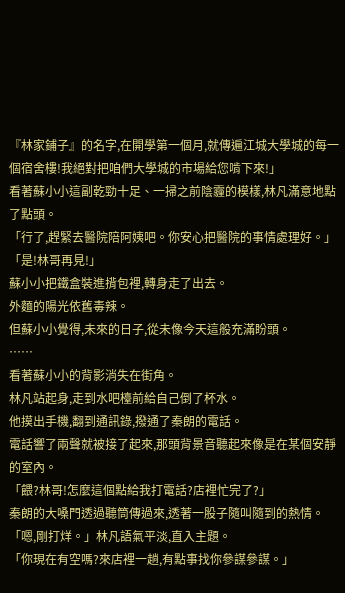『林家鋪子』的名字,在開學第一個月,就傳遍江城大學城的每一個宿舍樓!我絕對把咱們大學城的市場給您啃下來!」
看著蘇小小這副乾勁十足、一掃之前陰霾的模樣,林凡滿意地點了點頭。
「行了,趕緊去醫院陪阿姨吧。你安心把醫院的事情處理好。」
「是!林哥再見!」
蘇小小把鐵盒裝進揹包裡,轉身走了出去。
外麵的陽光依舊毒辣。
但蘇小小覺得,未來的日子,從未像今天這般充滿盼頭。
……
看著蘇小小的背影消失在街角。
林凡站起身,走到水吧檯前給自己倒了杯水。
他摸出手機,翻到通訊錄,撥通了秦朗的電話。
電話響了兩聲就被接了起來,那頭背景音聽起來像是在某個安靜的室內。
「餵?林哥!怎麼這個點給我打電話?店裡忙完了?」
秦朗的大嗓門透過聽筒傳過來,透著一股子隨叫隨到的熱情。
「嗯,剛打烊。」林凡語氣平淡,直入主題。
「你現在有空嗎?來店裡一趟,有點事找你參謀參謀。」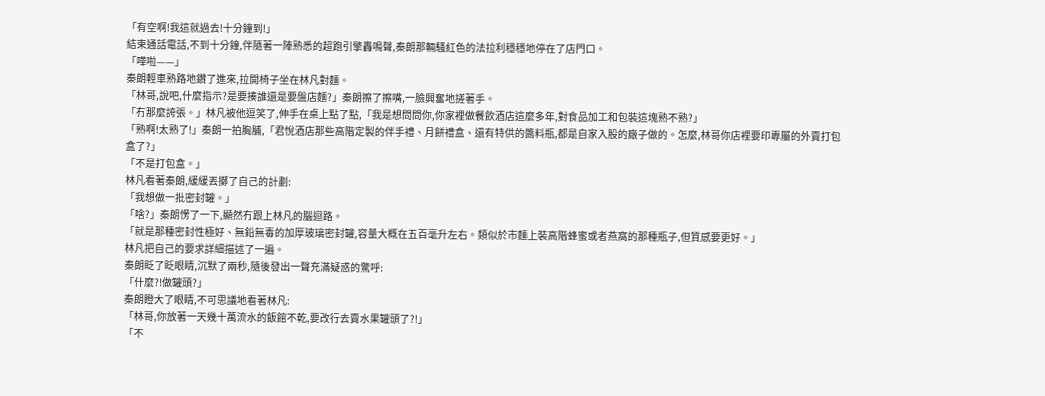「有空啊!我這就過去!十分鐘到!」
結束通話電話,不到十分鐘,伴隨著一陣熟悉的超跑引擎轟鳴聲,秦朗那輛騷紅色的法拉利穩穩地停在了店門口。
「嘩啦——」
秦朗輕車熟路地鑽了進來,拉開椅子坐在林凡對麵。
「林哥,說吧,什麼指示?是要揍誰還是要盤店麵?」秦朗擦了擦嘴,一臉興奮地搓著手。
「冇那麼誇張。」林凡被他逗笑了,伸手在桌上點了點,「我是想問問你,你家裡做餐飲酒店這麼多年,對食品加工和包裝這塊熟不熟?」
「熟啊!太熟了!」秦朗一拍胸脯,「君悅酒店那些高階定製的伴手禮、月餅禮盒、還有特供的醬料瓶,都是自家入股的廠子做的。怎麼,林哥你店裡要印專屬的外賣打包盒了?」
「不是打包盒。」
林凡看著秦朗,緩緩丟擲了自己的計劃:
「我想做一批密封罐。」
「啥?」秦朗愣了一下,顯然冇跟上林凡的腦迴路。
「就是那種密封性極好、無鉛無毒的加厚玻璃密封罐,容量大概在五百毫升左右。類似於市麵上裝高階蜂蜜或者燕窩的那種瓶子,但質感要更好。」
林凡把自己的要求詳細描述了一遍。
秦朗眨了眨眼睛,沉默了兩秒,隨後發出一聲充滿疑惑的驚呼:
「什麼?!做罐頭?」
秦朗瞪大了眼睛,不可思議地看著林凡:
「林哥,你放著一天幾十萬流水的飯館不乾,要改行去賣水果罐頭了?!」
「不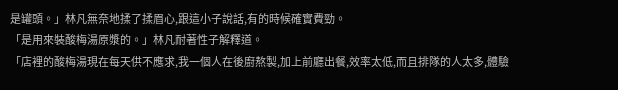是罐頭。」林凡無奈地揉了揉眉心,跟這小子說話,有的時候確實費勁。
「是用來裝酸梅湯原漿的。」林凡耐著性子解釋道。
「店裡的酸梅湯現在每天供不應求,我一個人在後廚熬製,加上前廳出餐,效率太低,而且排隊的人太多,體驗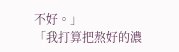不好。」
「我打算把熬好的濃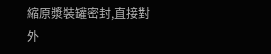縮原漿裝罐密封,直接對外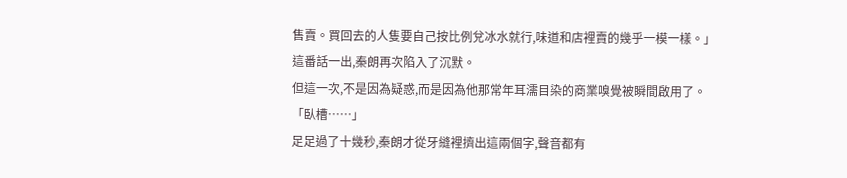售賣。買回去的人隻要自己按比例兌冰水就行,味道和店裡賣的幾乎一模一樣。」
這番話一出,秦朗再次陷入了沉默。
但這一次,不是因為疑惑,而是因為他那常年耳濡目染的商業嗅覺被瞬間啟用了。
「臥槽……」
足足過了十幾秒,秦朗才從牙縫裡擠出這兩個字,聲音都有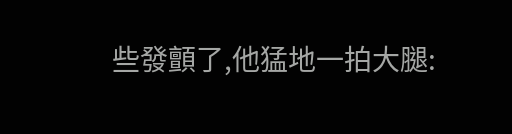些發顫了,他猛地一拍大腿: